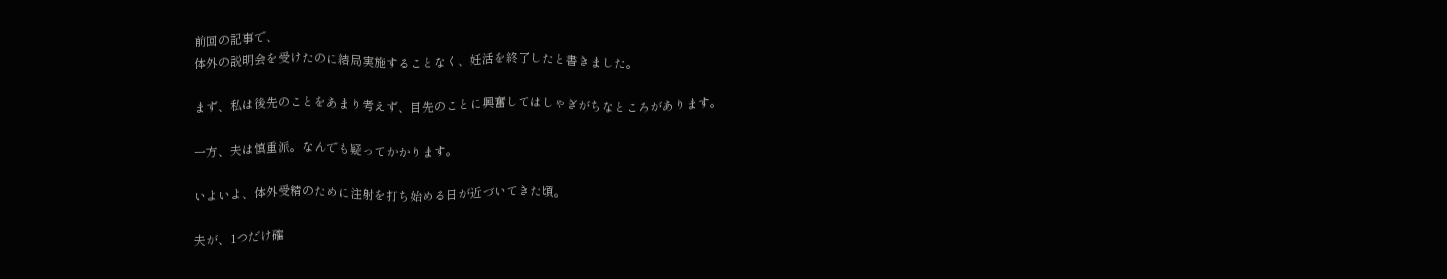前回の記事で、
体外の説明会を受けたのに結局実施することなく、妊活を終了したと書きました。

まず、私は後先のことをあまり考えず、目先のことに興奮してはしゃぎがちなところがあります。

一方、夫は慎重派。なんでも疑ってかかります。

いよいよ、体外受精のために注射を打ち始める日が近づいてきた頃。

夫が、1つだけ確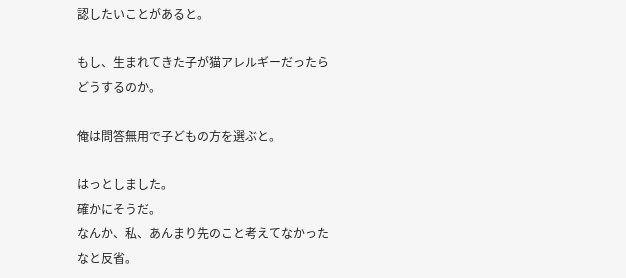認したいことがあると。

もし、生まれてきた子が猫アレルギーだったらどうするのか。

俺は問答無用で子どもの方を選ぶと。

はっとしました。
確かにそうだ。
なんか、私、あんまり先のこと考えてなかったなと反省。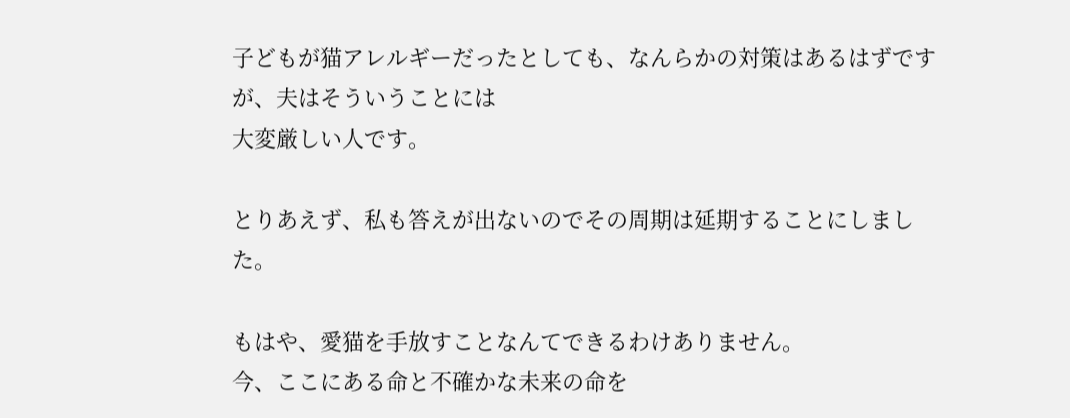子どもが猫アレルギーだったとしても、なんらかの対策はあるはずですが、夫はそういうことには
大変厳しい人です。

とりあえず、私も答えが出ないのでその周期は延期することにしました。

もはや、愛猫を手放すことなんてできるわけありません。
今、ここにある命と不確かな未来の命を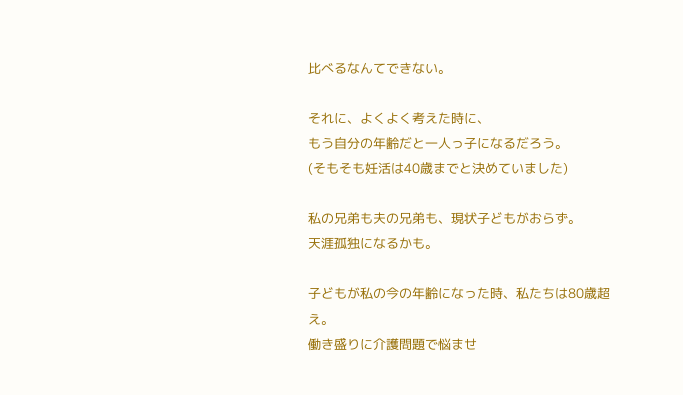比べるなんてできない。

それに、よくよく考えた時に、
もう自分の年齢だと一人っ子になるだろう。
(そもそも妊活は40歳までと決めていました)

私の兄弟も夫の兄弟も、現状子どもがおらず。
天涯孤独になるかも。

子どもが私の今の年齢になった時、私たちは80歳超え。
働き盛りに介護問題で悩ませ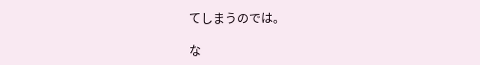てしまうのでは。

な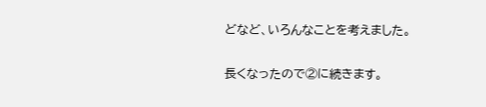どなど、いろんなことを考えました。

長くなったので②に続きます。